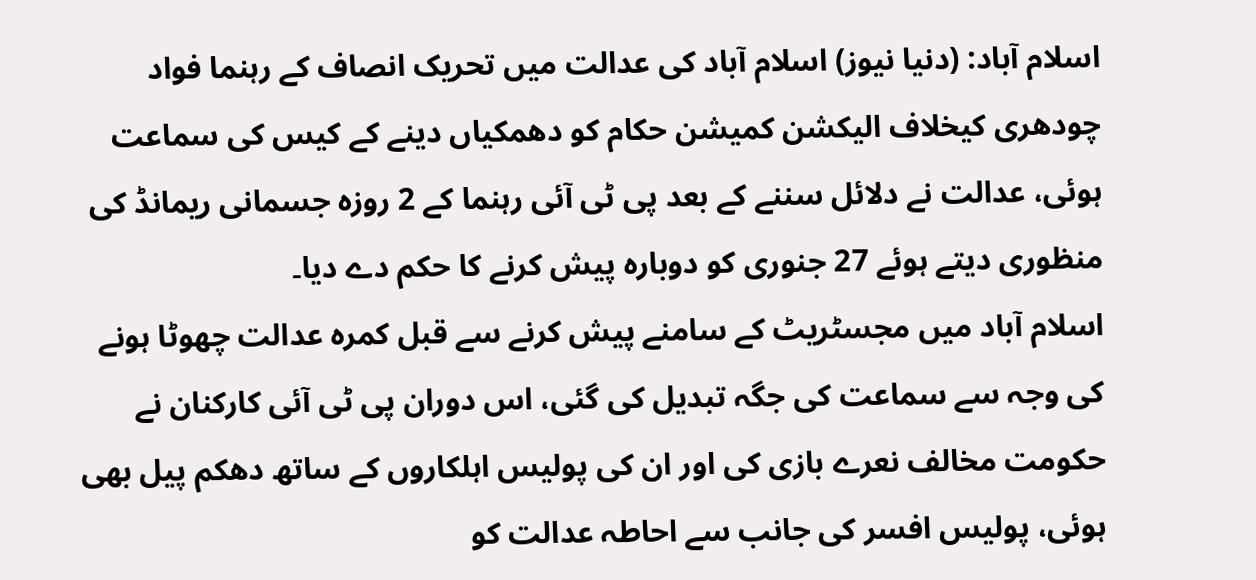اسلام آباد: (دنیا نیوز) اسلام آباد کی عدالت میں تحریک انصاف کے رہنما فواد چودھری کیخلاف الیکشن کمیشن حکام کو دھمکیاں دینے کے کیس کی سماعت ہوئی، عدالت نے دلائل سننے کے بعد پی ٹی آئی رہنما کے 2 روزہ جسمانی ریمانڈ کی منظوری دیتے ہوئے 27 جنوری کو دوبارہ پیش کرنے کا حکم دے دیا۔
اسلام آباد میں مجسٹریٹ کے سامنے پیش کرنے سے قبل کمرہ عدالت چھوٹا ہونے کی وجہ سے سماعت کی جگہ تبدیل کی گئی، اس دوران پی ٹی آئی کارکنان نے حکومت مخالف نعرے بازی کی اور ان کی پولیس اہلکاروں کے ساتھ دھکم پیل بھی ہوئی، پولیس افسر کی جانب سے احاطہ عدالت کو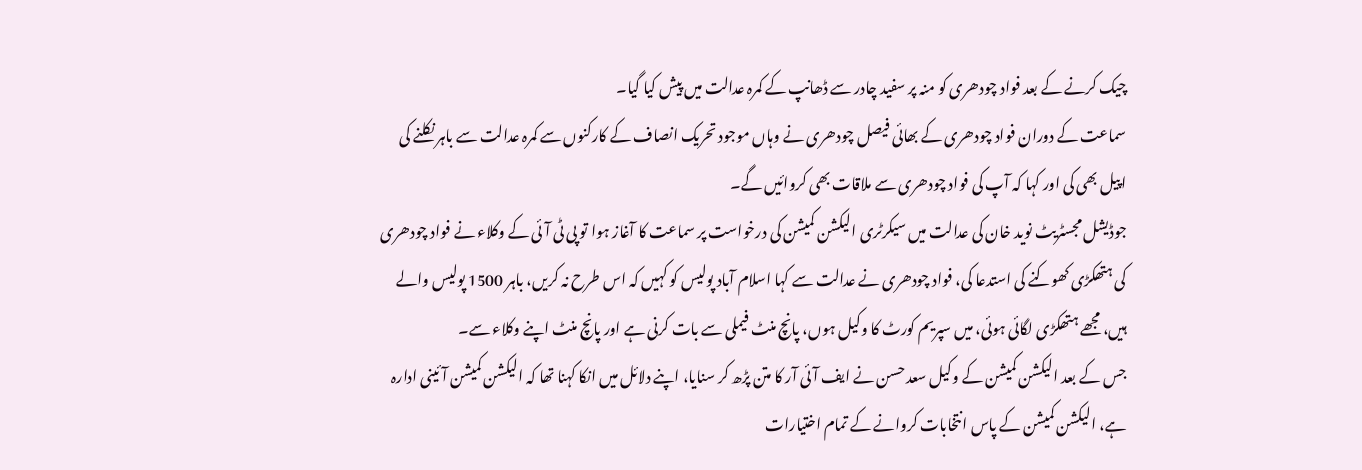چیک کرنے کے بعد فواد چودھری کو منہ پر سفید چادر سے ڈھانپ کے کمرہ عدالت میں پیش کیا گیا۔
سماعت کے دوران فواد چودھری کے بھائی فیصل چودھری نے وہاں موجود تحریک انصاف کے کارکنوں سے کمرہ عدالت سے باہر نکلنے کی اپیل بھی کی اور کہا کہ آپ کی فواد چودھری سے ملاقات بھی کروائیں گے۔
جوڈیشل مجسٹریٹ نوید خان کی عدالت میں سیکرٹری الیکشن کمیشن کی درخواست پر سماعت کا آغاز ہوا تو پی ٹی آئی کے وکلاء نے فواد چودھری کی ہتھکڑی کھوکنے کی استدعا کی، فواد چودھری نے عدالت سے کہا اسلام آباد پولیس کو کہیں کہ اس طرح نہ کریں، باہر 1500 پولیس والے ہیں، مجھے ہتھکڑی لگائی ہوئی، میں سپریم کورٹ کا وکیل ہوں، پانچ منٹ فیملی سے بات کرنی ہے اور پانچ منٹ اپنے وکلاء سے۔
جس کے بعد الیکشن کمیشن کے وکیل سعد حسن نے ایف آئی آر کا متن پڑھ کر سنایا، اپنے دلائل میں انکا کہنا تھا کہ الیکشن کمیشن آئینی ادارہ ہے، الیکشن کمیشن کے پاس انتخابات کروانے کے تمام اختیارات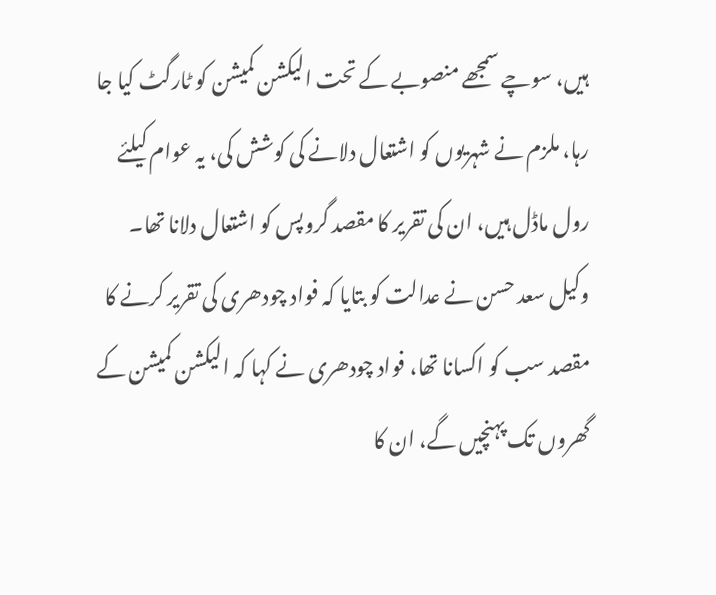ہیں، سوچے سمجھے منصوبے کے تحت الیکشن کمیشن کو ٹارگٹ کیا جا رہا، ملزم نے شہریوں کو اشتعال دلانے کی کوشش کی، یہ عوام کیلئے رول ماڈل ہیں، ان کی تقریر کا مقصد گروپس کو اشتعال دلانا تھا۔
وکیل سعد حسن نے عدالت کو بتایا کہ فواد چودھری کی تقریر کرنے کا مقصد سب کو اکسانا تھا، فواد چودھری نے کہا کہ الیکشن کمیشن کے گھروں تک پہنچیں گے، ان کا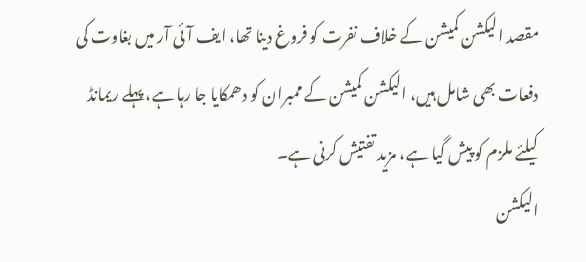مقصد الیکشن کمیشن کے خلاف نفرت کو فروغ دینا تھا، ایف آئی آر میں بغاوت کی دفعات بھی شامل ہیں، الیکشن کمیشن کے ممبران کو دھمکایا جا رہا ہے، پہلے ریمانڈ کیلئے ملزم کو پیش گیا ہے، مزید تفتیش کرنی ہے۔
الیکشن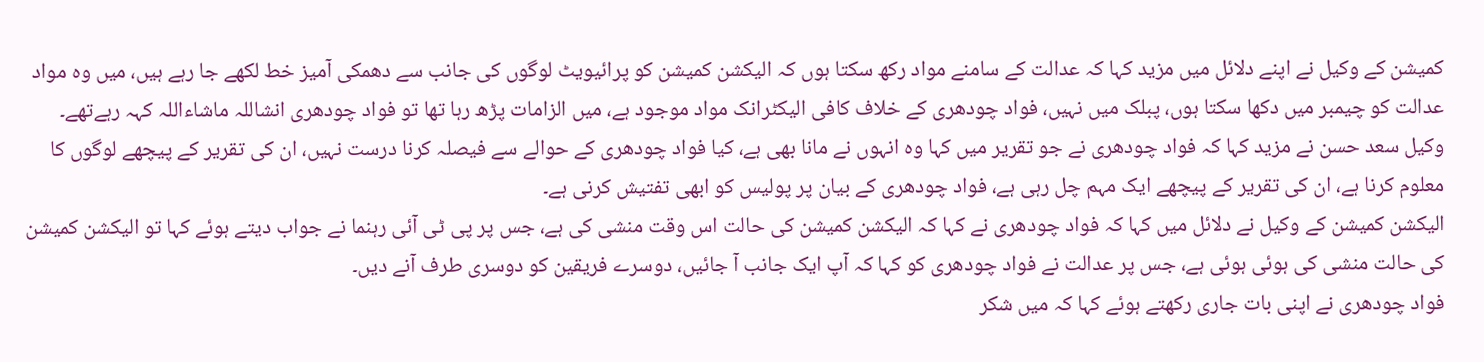کمیشن کے وکیل نے اپنے دلائل میں مزید کہا کہ عدالت کے سامنے مواد رکھ سکتا ہوں کہ الیکشن کمیشن کو پرائیویٹ لوگوں کی جانب سے دھمکی آمیز خط لکھے جا رہے ہیں، میں وہ مواد عدالت کو چیمبر میں دکھا سکتا ہوں، پبلک میں نہیں، فواد چودھری کے خلاف کافی الیکٹرانک مواد موجود ہے، میں الزامات پڑھ رہا تھا تو فواد چودھری انشاللہ ماشاءاللہ کہہ رہےتھے۔
وکیل سعد حسن نے مزید کہا کہ فواد چودھری نے جو تقریر میں کہا وہ انہوں نے مانا بھی ہے، کیا فواد چودھری کے حوالے سے فیصلہ کرنا درست نہیں، ان کی تقریر کے پیچھے لوگوں کا معلوم کرنا ہے، ان کی تقریر کے پیچھے ایک مہم چل رہی ہے، فواد چودھری کے بیان پر پولیس کو ابھی تفتیش کرنی ہے۔
الیکشن کمیشن کے وکیل نے دلائل میں کہا کہ فواد چودھری نے کہا کہ الیکشن کمیشن کی حالت اس وقت منشی کی ہے، جس پر پی ٹی آئی رہنما نے جواب دیتے ہوئے کہا تو الیکشن کمیشن کی حالت منشی کی ہوئی ہوئی ہے، جس پر عدالت نے فواد چودھری کو کہا کہ آپ ایک جانب آ جائیں، دوسرے فریقین کو دوسری طرف آنے دیں۔
فواد چودھری نے اپنی بات جاری رکھتے ہوئے کہا کہ میں شکر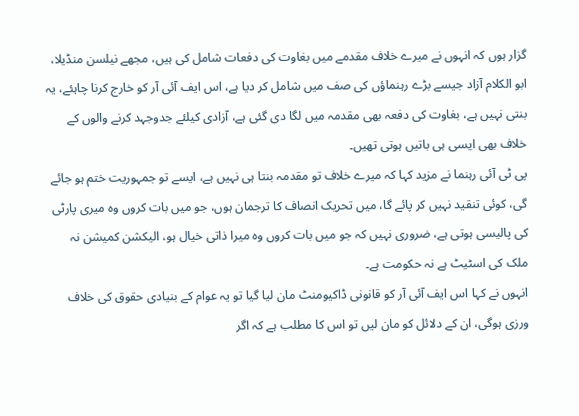گزار ہوں کہ انہوں نے میرے خلاف مقدمے میں بغاوت کی دفعات شامل کی ہیں، مجھے نیلسن منڈیلا، ابو الکلام آزاد جیسے بڑے رہنماؤں کی صف میں شامل کر دیا ہے، اس ایف آئی آر کو خارج کرنا چاہئے، یہ بنتی نہیں ہے، بغاوت کی دفعہ بھی مقدمہ میں لگا دی گئی ہے، آزادی کیلئے جدوجہد کرنے والوں کے خلاف بھی ایسی ہی باتیں ہوتی تھیں۔
پی ٹی آئی رہنما نے مزید کہا کہ میرے خلاف تو مقدمہ بنتا ہی نہیں ہے، ایسے تو جمہوریت ختم ہو جائے گی، کوئی تنقید نہیں کر پائے گا، میں تحریک انصاف کا ترجمان ہوں، جو میں بات کروں وہ میری پارٹی کی پالیسی ہوتی ہے، ضروری نہیں کہ جو میں بات کروں وہ میرا ذاتی خیال ہو، الیکشن کمیشن نہ ملک کی اسٹیٹ ہے نہ حکومت ہے۔
انہوں نے کہا اس ایف آئی آر کو قانونی ڈاکیومنٹ مان لیا گیا تو یہ عوام کے بنیادی حقوق کی خلاف ورزی ہوگی، ان کے دلائل کو مان لیں تو اس کا مطلب ہے کہ اگر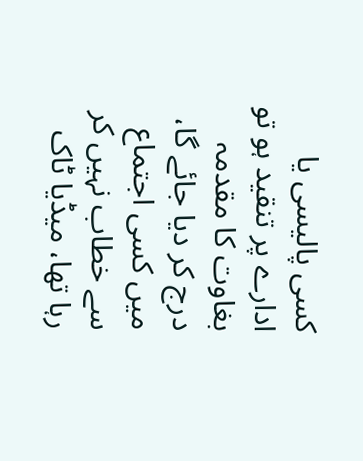کسی پالیسی یا ادارے پر تنقید ہو تو بغاوت کا مقدمہ درج کر دیا جائے گا، میں کسی اجتماع سے خطاب نہیں کر رہا تھا، میڈیا ٹاک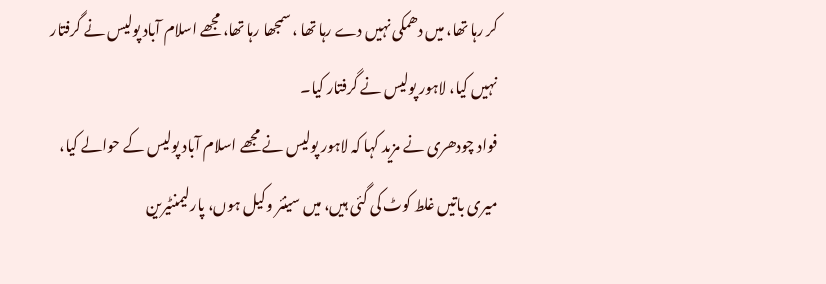کر رہا تھا، میں دھمکی نہیں دے رہا تھا ، سمجھا رہا تھا، مجھے اسلام آباد پولیس نے گرفتار نہیں کیا، لاہور پولیس نے گرفتار کیا۔
فواد چودھری نے مزید کہا کہ لاہور پولیس نے مجھے اسلام آباد پولیس کے حوالے کیا، میری باتیں غلط کوٹ کی گئی ہیں، میں سینئر وکیل ہوں، پارلیمنٹیرین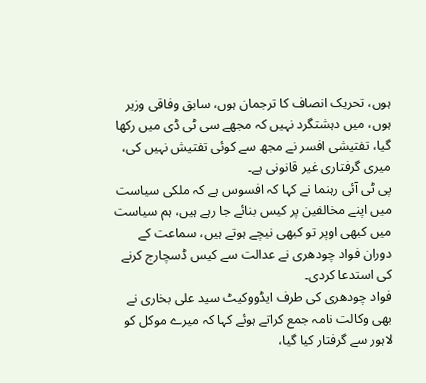ہوں، تحریک انصاف کا ترجمان ہوں، سابق وفاقی وزیر ہوں، میں دہشتگرد نہیں کہ مجھے سی ٹی ڈی میں رکھا گیا، تفتیشی افسر نے مجھ سے کوئی تفتیش نہیں کی، میری گرفتاری غیر قانونی ہے۔
پی ٹی آئی رہنما نے کہا کہ افسوس ہے کہ ملکی سیاست میں اپنے مخالفین پر کیس بنائے جا رہے ہیں، ہم سیاست میں کبھی اوپر تو کبھی نیچے ہوتے ہیں، سماعت کے دوران فواد چودھری نے عدالت سے کیس ڈسچارج کرنے کی استدعا کردی۔
فواد چودھری کی طرف ایڈووکیٹ سید علی بخاری نے بھی وکالت نامہ جمع کراتے ہوئے کہا کہ میرے موکل کو لاہور سے گرفتار کیا گیا،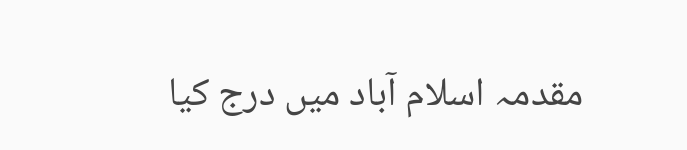مقدمہ اسلام آباد میں درج کیا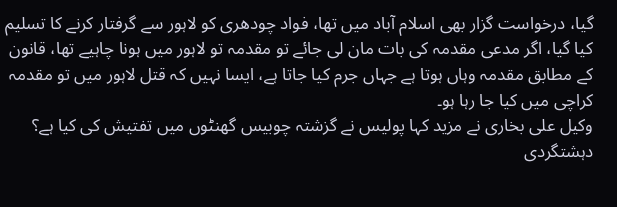گیا، درخواست گزار بھی اسلام آباد میں تھا، فواد چودھری کو لاہور سے گرفتار کرنے کا تسلیم کیا گیا، اگر مدعی مقدمہ کی بات مان لی جائے تو مقدمہ تو لاہور میں ہونا چاہیے تھا، قانون کے مطابق مقدمہ وہاں ہوتا ہے جہاں جرم کیا جاتا ہے، ایسا نہیں کہ قتل لاہور میں تو مقدمہ کراچی میں کیا جا رہا ہو۔
وکیل علی بخاری نے مزید کہا پولیس نے گزشتہ چوبیس گھنٹوں میں تفتیش کی کیا ہے؟ دہشتگردی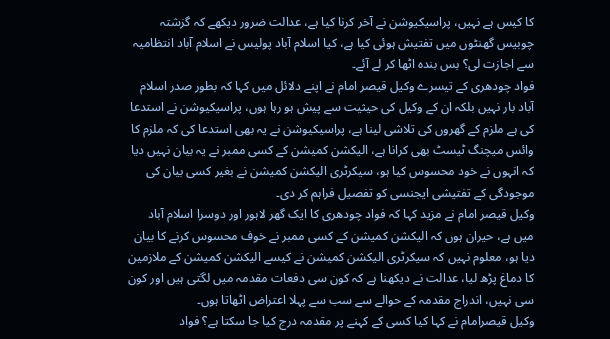کا کیس ہے نہیں، پراسیکیوشن نے آخر کرنا کیا ہے، عدالت ضرور دیکھے کہ گزشتہ چوبیس گھنٹوں میں تفتیش ہوئی کیا ہے، کیا اسلام آباد پولیس نے اسلام آباد انتظامیہ سے اجازت لی؟ بس بندہ اٹھا کر لے آئے۔
فواد چودھری کے تیسرے وکیل قیصر امام نے اپنے دلائل میں کہا کہ بطور صدر اسلام آباد بار نہیں بلکہ ان کے وکیل کی حیثیت سے پیش ہو رہا ہوں، پراسیکیوشن نے استدعا کی ہے ملزم کے گھروں کی تلاشی لینا ہے، پراسیکیوشن نے یہ بھی استدعا کی کہ ملزم کا وائس میچنگ ٹیسٹ بھی کرانا ہے، الیکشن کمیشن کے کسی ممبر نے یہ بیان نہیں دیا کہ انہوں نے خود محسوس کیا ہو، سیکرٹری الیکشن کمیشن نے بغیر کسی بیان کی موجودگی کے تفتیشی ایجنسی کو تفصیل فراہم کر دی۔
وکیل قیصر امام نے مزید کہا کہ فواد چودھری کا ایک گھر لاہور اور دوسرا اسلام آباد میں ہے، حیران ہوں کہ الیکشن کمیشن کے کسی ممبر نے خوف محسوس کرنے کا بیان دیا ہو، معلوم نہیں کہ سیکرٹری الیکشن کمیشن نے کیسے الیکشن کمیشن کے ملازمین کا دماغ پڑھ لیا، عدالت نے دیکھنا ہے کہ کون سی دفعات مقدمہ میں لگتی ہیں اور کون سی نہیں، اندراج مقدمہ کے حوالے سے سب سے پہلا اعتراض اٹھاتا ہوں۔
وکیل قیصرامام نے کہا کیا کسی کے کہنے پر مقدمہ درج کیا جا سکتا ہے؟ فواد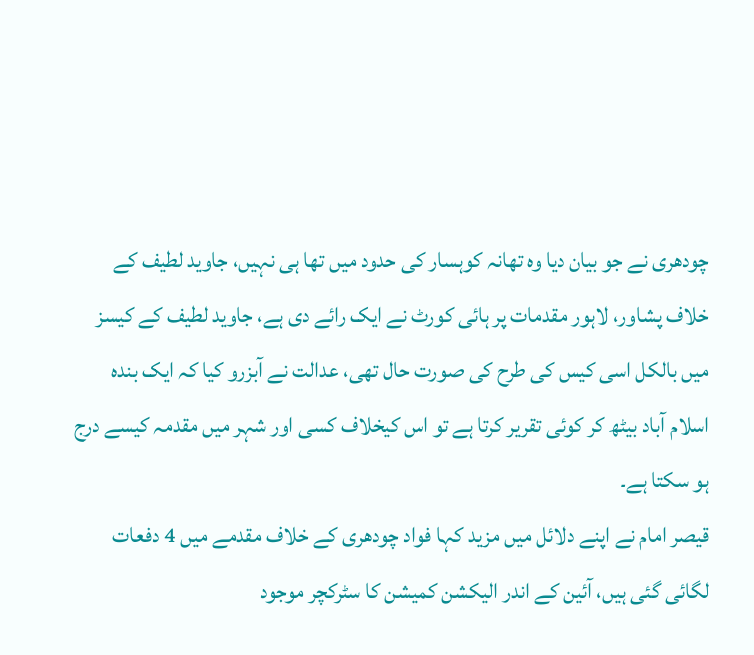چودھری نے جو بیان دیا وہ تھانہ کوہسار کی حدود میں تھا ہی نہیں، جاوید لطیف کے خلاف پشاور، لاہور مقدمات پر ہائی کورٹ نے ایک رائے دی ہے، جاوید لطیف کے کیسز میں بالکل اسی کیس کی طرح کی صورت حال تھی، عدالت نے آبزرو کیا کہ ایک بندہ اسلام آباد بیٹھ کر کوئی تقریر کرتا ہے تو اس کیخلاف کسی اور شہر میں مقدمہ کیسے درج ہو سکتا ہے۔
قیصر امام نے اپنے دلائل میں مزید کہا فواد چودھری کے خلاف مقدمے میں 4 دفعات لگائی گئی ہیں، آئین کے اندر الیکشن کمیشن کا سٹرکچر موجود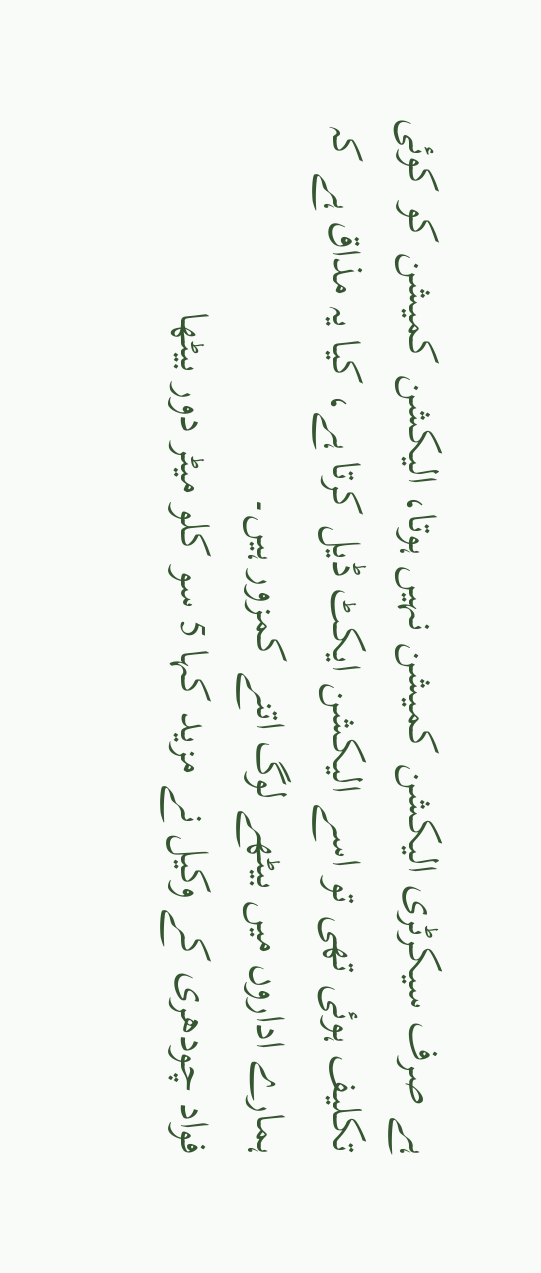ہے صرف سیکرٹری الیکشن کمیشن نہیں ہوتا، الیکشن کمیشن کو کوئی تکلیف ہوئی تھی تو اسے الیکشن ایکٹ ڈیل کرتا ہے، کیا یہ مذاق ہے کہ ہمارے اداروں میں بیٹھے لوگ اتنے کمزور ہیں۔
فواد چودھری کے وکیل نے مزید کہا 5 سو کلو میٹر دور بیٹھا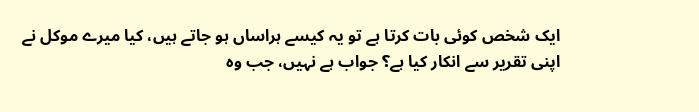ایک شخص کوئی بات کرتا ہے تو یہ کیسے ہراساں ہو جاتے ہیں، کیا میرے موکل نے اپنی تقریر سے انکار کیا ہے؟ جواب ہے نہیں، جب وہ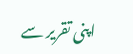اپنی تقریر سے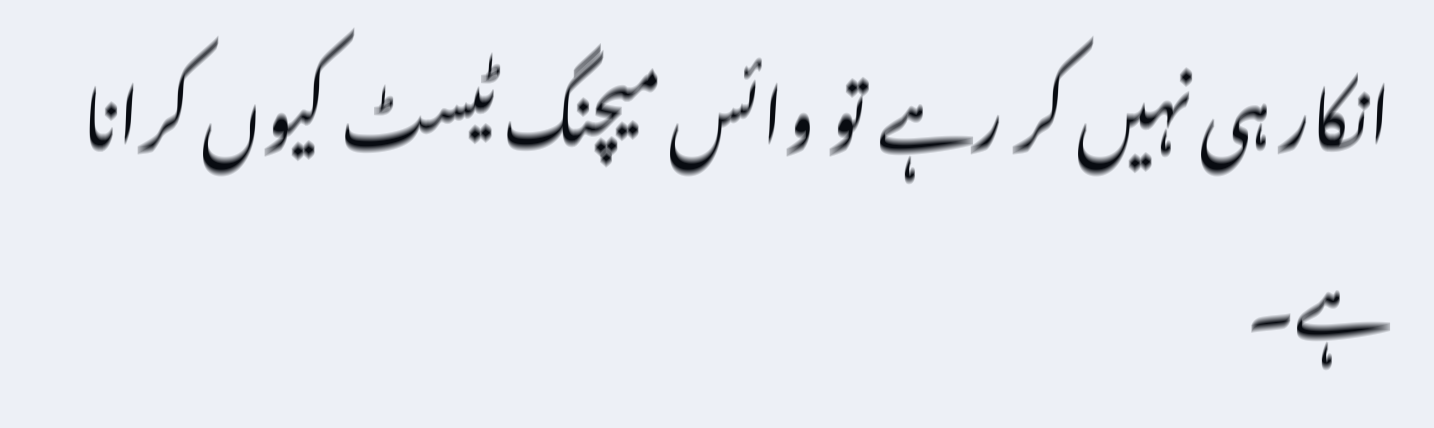انکار ہی نہیں کر رہے تو وائس میچنگ ٹیسٹ کیوں کرانا ہے۔